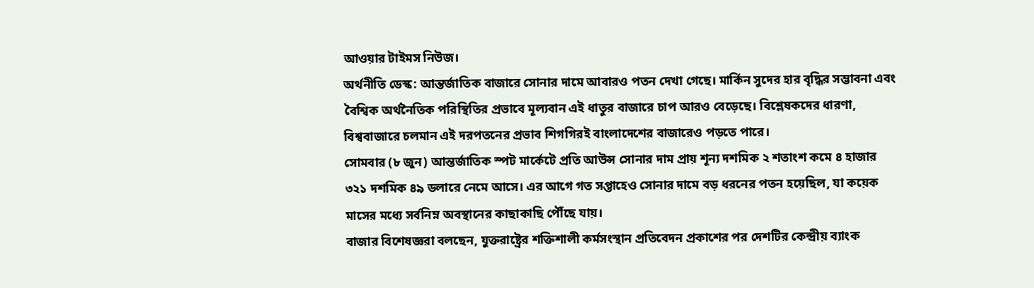আওয়ার টাইমস নিউজ।
অর্থনীতি ডেস্ক: আন্তর্জাতিক বাজারে সোনার দামে আবারও পতন দেখা গেছে। মার্কিন সুদের হার বৃদ্ধির সম্ভাবনা এবং বৈশ্বিক অর্থনৈতিক পরিস্থিতির প্রভাবে মূল্যবান এই ধাতুর বাজারে চাপ আরও বেড়েছে। বিশ্লেষকদের ধারণা, বিশ্ববাজারে চলমান এই দরপতনের প্রভাব শিগগিরই বাংলাদেশের বাজারেও পড়তে পারে।
সোমবার (৮ জুন) আন্তর্জাতিক স্পট মার্কেটে প্রতি আউন্স সোনার দাম প্রায় শূন্য দশমিক ২ শতাংশ কমে ৪ হাজার ৩২১ দশমিক ৪৯ ডলারে নেমে আসে। এর আগে গত সপ্তাহেও সোনার দামে বড় ধরনের পতন হয়েছিল, যা কয়েক মাসের মধ্যে সর্বনিম্ন অবস্থানের কাছাকাছি পৌঁছে যায়।
বাজার বিশেষজ্ঞরা বলছেন, যুক্তরাষ্ট্রের শক্তিশালী কর্মসংস্থান প্রতিবেদন প্রকাশের পর দেশটির কেন্দ্রীয় ব্যাংক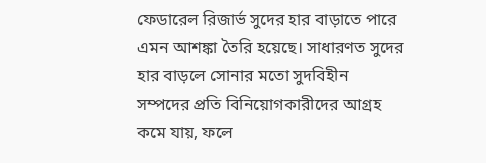ফেডারেল রিজার্ভ সুদের হার বাড়াতে পারে এমন আশঙ্কা তৈরি হয়েছে। সাধারণত সুদের হার বাড়লে সোনার মতো সুদবিহীন সম্পদের প্রতি বিনিয়োগকারীদের আগ্রহ কমে যায়, ফলে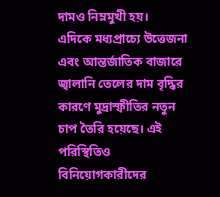দামও নিম্নমুখী হয়।
এদিকে মধ্যপ্রাচ্যে উত্তেজনা এবং আন্তর্জাতিক বাজারে জ্বালানি তেলের দাম বৃদ্ধির কারণে মুদ্রাস্ফীতির নতুন চাপ তৈরি হয়েছে। এই পরিস্থিতিও বিনিয়োগকারীদের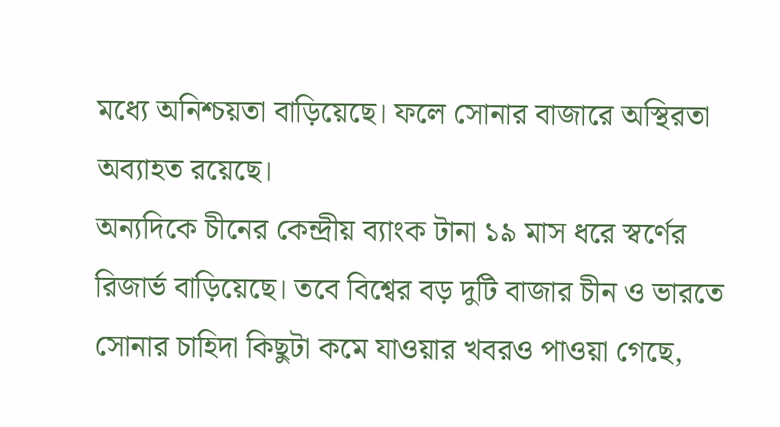মধ্যে অনিশ্চয়তা বাড়িয়েছে। ফলে সোনার বাজারে অস্থিরতা অব্যাহত রয়েছে।
অন্যদিকে চীনের কেন্দ্রীয় ব্যাংক টানা ১৯ মাস ধরে স্বর্ণের রিজার্ভ বাড়িয়েছে। তবে বিশ্বের বড় দুটি বাজার চীন ও ভারতে সোনার চাহিদা কিছুটা কমে যাওয়ার খবরও পাওয়া গেছে,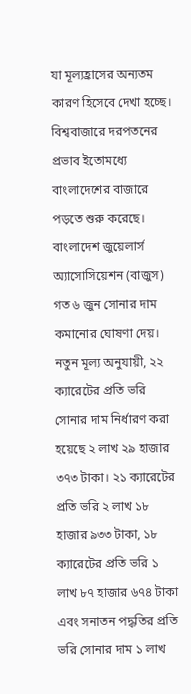যা মূল্যহ্রাসের অন্যতম কারণ হিসেবে দেখা হচ্ছে।
বিশ্ববাজারে দরপতনের প্রভাব ইতোমধ্যে বাংলাদেশের বাজারে পড়তে শুরু করেছে। বাংলাদেশ জুয়েলার্স অ্যাসোসিয়েশন (বাজুস) গত ৬ জুন সোনার দাম কমানোর ঘোষণা দেয়। নতুন মূল্য অনুযায়ী, ২২ ক্যারেটের প্রতি ভরি সোনার দাম নির্ধারণ করা হয়েছে ২ লাখ ২৯ হাজার ৩৭৩ টাকা। ২১ ক্যারেটের প্রতি ভরি ২ লাখ ১৮ হাজার ৯৩৩ টাকা, ১৮ ক্যারেটের প্রতি ভরি ১ লাখ ৮৭ হাজার ৬৭৪ টাকা এবং সনাতন পদ্ধতির প্রতি ভরি সোনার দাম ১ লাখ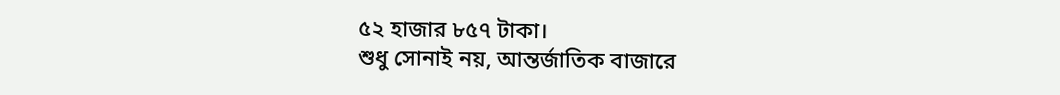৫২ হাজার ৮৫৭ টাকা।
শুধু সোনাই নয়, আন্তর্জাতিক বাজারে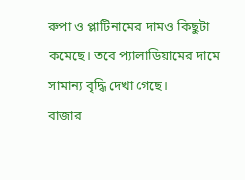রুপা ও প্লাটিনামের দামও কিছুটা কমেছে। তবে প্যালাডিয়ামের দামে সামান্য বৃদ্ধি দেখা গেছে।
বাজার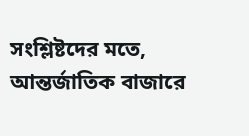সংশ্লিষ্টদের মতে, আন্তর্জাতিক বাজারে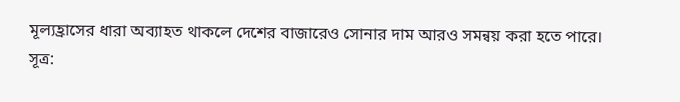মূল্যহ্রাসের ধারা অব্যাহত থাকলে দেশের বাজারেও সোনার দাম আরও সমন্বয় করা হতে পারে।
সূত্র: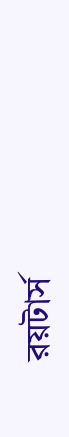রয়টার্স